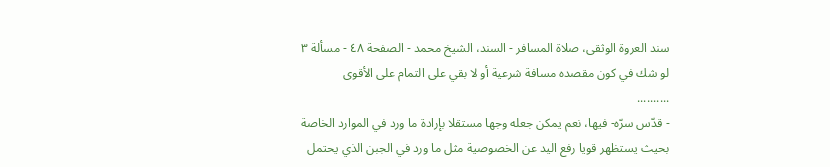سند العروة الوثقى، صلاة المسافر - السند، الشيخ محمد - الصفحة ٤٨ - مسألة ٣ لو شك في كون مقصده مسافة شرعية أو لا بقي على التمام على الأقوى
..........
- قدّس سرّه- فيها، نعم يمكن جعله وجها مستقلا بإرادة ما ورد في الموارد الخاصة بحيث يستظهر قويا رفع اليد عن الخصوصية مثل ما ورد في الجبن الذي يحتمل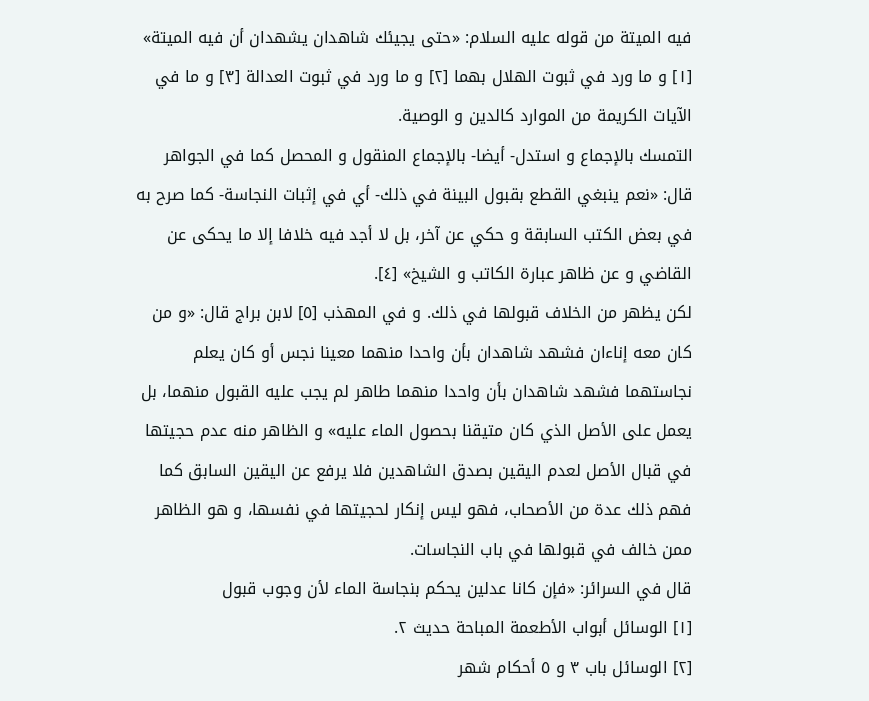فيه الميتة من قوله عليه السلام: «حتى يجيئك شاهدان يشهدان أن فيه الميتة» [١] و ما ورد في ثبوت الهلال بهما [٢] و ما ورد في ثبوت العدالة [٣] و ما في الآيات الكريمة من الموارد كالدين و الوصية.
التمسك بالإجماع و استدل- أيضا- بالإجماع المنقول و المحصل كما في الجواهر قال: «نعم ينبغي القطع بقبول البينة في ذلك- أي في إثبات النجاسة- كما صرح به في بعض الكتب السابقة و حكي عن آخر، بل لا أجد فيه خلافا إلا ما يحكى عن القاضي و عن ظاهر عبارة الكاتب و الشيخ» [٤].
لكن يظهر من الخلاف قبولها في ذلك. و في المهذب [٥] لابن براج قال: «و من كان معه إناءان فشهد شاهدان بأن واحدا منهما معينا نجس أو كان يعلم نجاستهما فشهد شاهدان بأن واحدا منهما طاهر لم يجب عليه القبول منهما، بل يعمل على الأصل الذي كان متيقنا بحصول الماء عليه» و الظاهر منه عدم حجيتها في قبال الأصل لعدم اليقين بصدق الشاهدين فلا يرفع عن اليقين السابق كما فهم ذلك عدة من الأصحاب، فهو ليس إنكار لحجيتها في نفسها، و هو الظاهر ممن خالف في قبولها في باب النجاسات.
قال في السرائر: «فإن كانا عدلين يحكم بنجاسة الماء لأن وجوب قبول
[١] الوسائل أبواب الأطعمة المباحة حديث ٢.
[٢] الوسائل باب ٣ و ٥ أحكام شهر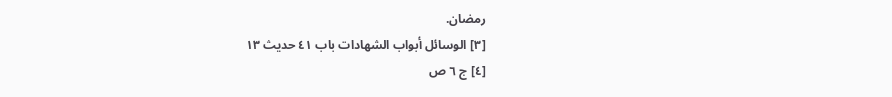رمضان.
[٣] الوسائل أبواب الشهادات باب ٤١ حديث ١٣
[٤] ج ٦ ص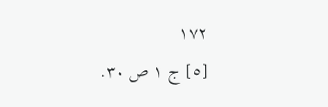١٧٢
[٥] ج ١ ص ٣٠.